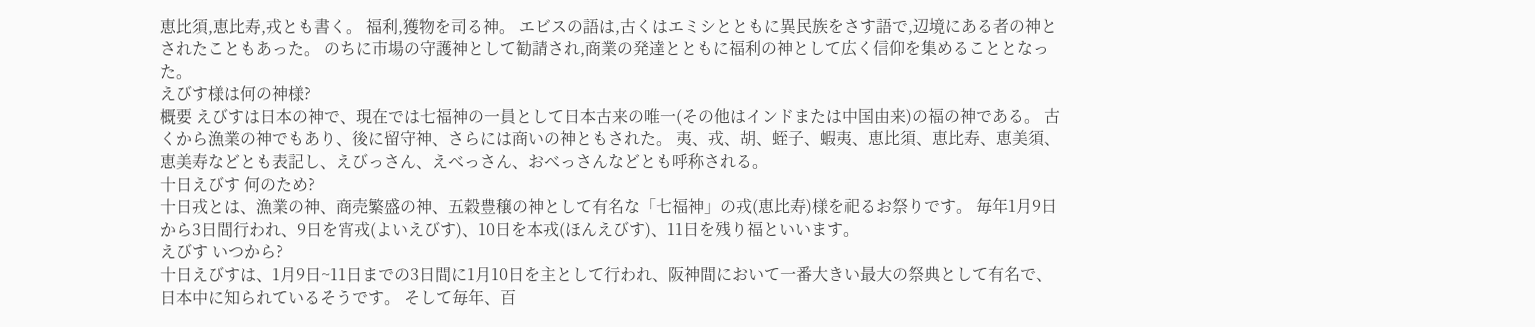恵比須,恵比寿,戎とも書く。 福利,獲物を司る神。 エビスの語は,古くはエミシとともに異民族をさす語で,辺境にある者の神とされたこともあった。 のちに市場の守護神として勧請され,商業の発達とともに福利の神として広く信仰を集めることとなった。
えびす様は何の神様?
概要 えびすは日本の神で、現在では七福神の一員として日本古来の唯一(その他はインドまたは中国由来)の福の神である。 古くから漁業の神でもあり、後に留守神、さらには商いの神ともされた。 夷、戎、胡、蛭子、蝦夷、恵比須、恵比寿、恵美須、恵美寿などとも表記し、えびっさん、えべっさん、おべっさんなどとも呼称される。
十日えびす 何のため?
十日戎とは、漁業の神、商売繁盛の神、五穀豊穣の神として有名な「七福神」の戎(恵比寿)様を祀るお祭りです。 毎年1月9日から3日間行われ、9日を宵戎(よいえびす)、10日を本戎(ほんえびす)、11日を残り福といいます。
えびす いつから?
十日えびすは、1月9日~11日までの3日間に1月10日を主として行われ、阪神間において一番大きい最大の祭典として有名で、日本中に知られているそうです。 そして毎年、百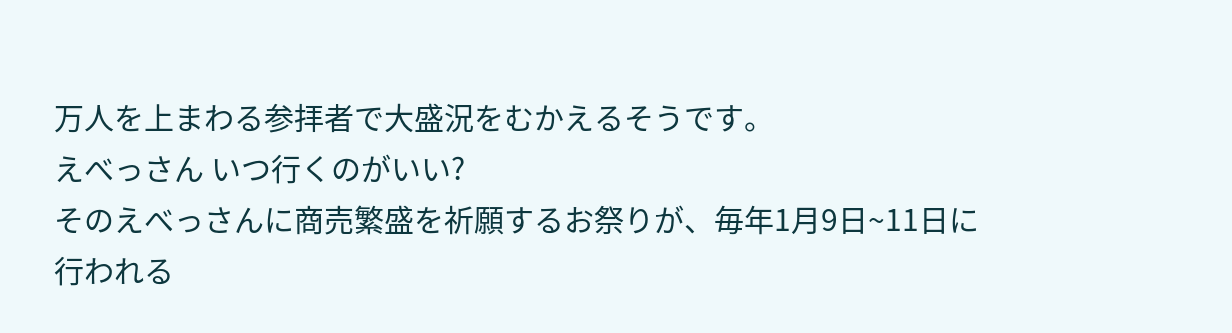万人を上まわる参拝者で大盛況をむかえるそうです。
えべっさん いつ行くのがいい?
そのえべっさんに商売繁盛を祈願するお祭りが、毎年1月9日~11日に行われる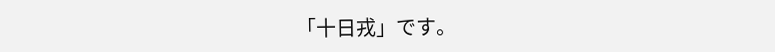「十日戎」です。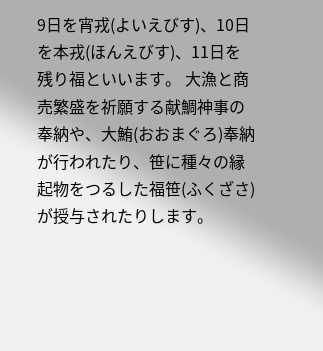9日を宵戎(よいえびす)、10日を本戎(ほんえびす)、11日を残り福といいます。 大漁と商売繁盛を祈願する献鯛神事の奉納や、大鮪(おおまぐろ)奉納が行われたり、笹に種々の縁起物をつるした福笹(ふくざさ)が授与されたりします。